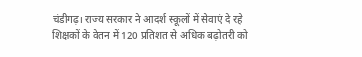चंडीगढ़। राज्य सरकार ने आदर्श स्कूलों में सेवाएं दे रहे शिक्षकों के वेतन में 120 प्रतिशत से अधिक बढ़ोतरी को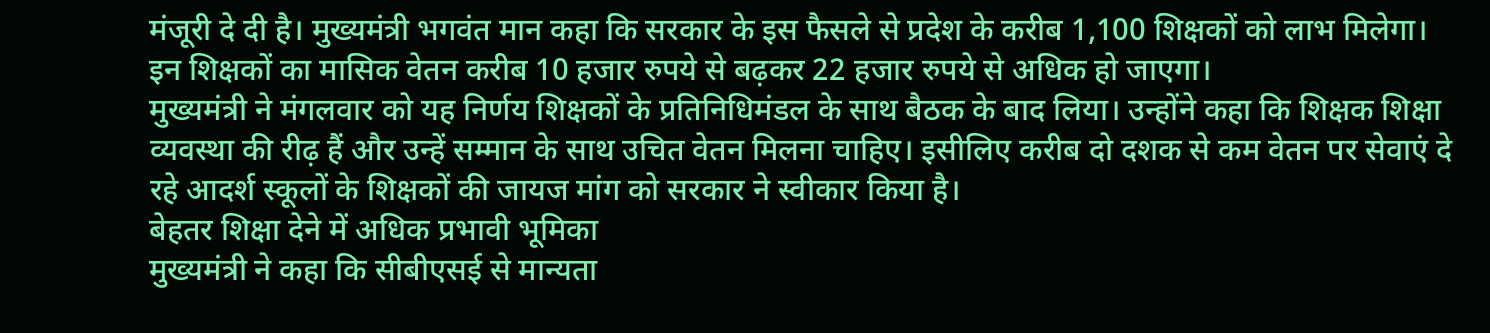मंजूरी दे दी है। मुख्यमंत्री भगवंत मान कहा कि सरकार के इस फैसले से प्रदेश के करीब 1,100 शिक्षकों को लाभ मिलेगा। इन शिक्षकों का मासिक वेतन करीब 10 हजार रुपये से बढ़कर 22 हजार रुपये से अधिक हो जाएगा।
मुख्यमंत्री ने मंगलवार को यह निर्णय शिक्षकों के प्रतिनिधिमंडल के साथ बैठक के बाद लिया। उन्होंने कहा कि शिक्षक शिक्षा व्यवस्था की रीढ़ हैं और उन्हें सम्मान के साथ उचित वेतन मिलना चाहिए। इसीलिए करीब दो दशक से कम वेतन पर सेवाएं दे रहे आदर्श स्कूलों के शिक्षकों की जायज मांग को सरकार ने स्वीकार किया है।
बेहतर शिक्षा देने में अधिक प्रभावी भूमिका
मुख्यमंत्री ने कहा कि सीबीएसई से मान्यता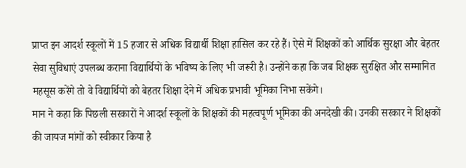प्राप्त इन आदर्श स्कूलों में 15 हजार से अधिक विद्यार्थी शिक्षा हासिल कर रहे हैं। ऐसे में शिक्षकों को आर्थिक सुरक्षा और बेहतर सेवा सुविधाएं उपलब्ध कराना विद्यार्थियों के भविष्य के लिए भी जरूरी है। उन्होंने कहा कि जब शिक्षक सुरक्षित और सम्मानित महसूस करेंगे तो वे विद्यार्थियों को बेहतर शिक्षा देने में अधिक प्रभावी भूमिका निभा सकेंगे।
मान ने कहा कि पिछली सरकारों ने आदर्श स्कूलों के शिक्षकों की महत्वपूर्ण भूमिका की अनदेखी की। उनकी सरकार ने शिक्षकों की जायज मांगों को स्वीकार किया है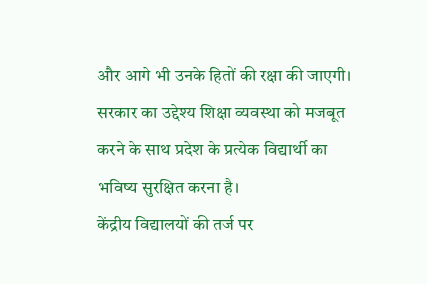और आगे भी उनके हितों की रक्षा की जाएगी। सरकार का उद्देश्य शिक्षा व्यवस्था को मजबूत करने के साथ प्रदेश के प्रत्येक विद्यार्थी का भविष्य सुरक्षित करना है।
केंद्रीय विद्यालयों की तर्ज पर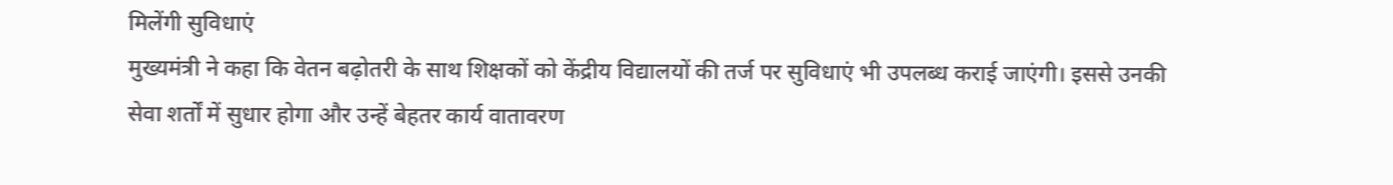मिलेंगी सुविधाएं
मुख्यमंत्री ने कहा कि वेतन बढ़ोतरी के साथ शिक्षकों को केंद्रीय विद्यालयों की तर्ज पर सुविधाएं भी उपलब्ध कराई जाएंगी। इससे उनकी सेवा शर्तों में सुधार होगा और उन्हें बेहतर कार्य वातावरण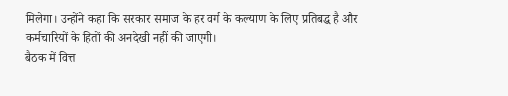मिलेगा। उन्होंने कहा कि सरकार समाज के हर वर्ग के कल्याण के लिए प्रतिबद्ध है और कर्मचारियों के हितों की अनदेखी नहीं की जाएगी।
बैठक में वित्त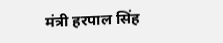मंत्री हरपाल सिंह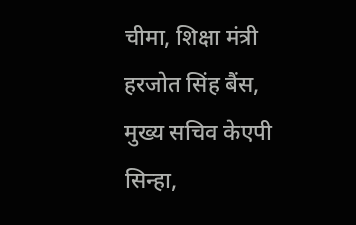चीमा, शिक्षा मंत्री हरजोत सिंह बैंस, मुख्य सचिव केएपी सिन्हा,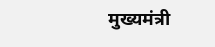मुख्यमंत्री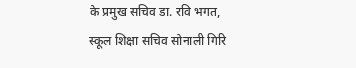के प्रमुख सचिव डा. रवि भगत, स्कूल शिक्षा सचिव सोनाली गिरि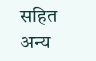सहित अन्य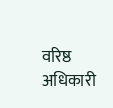वरिष्ठ अधिकारी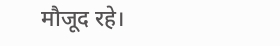मौजूद रहे।